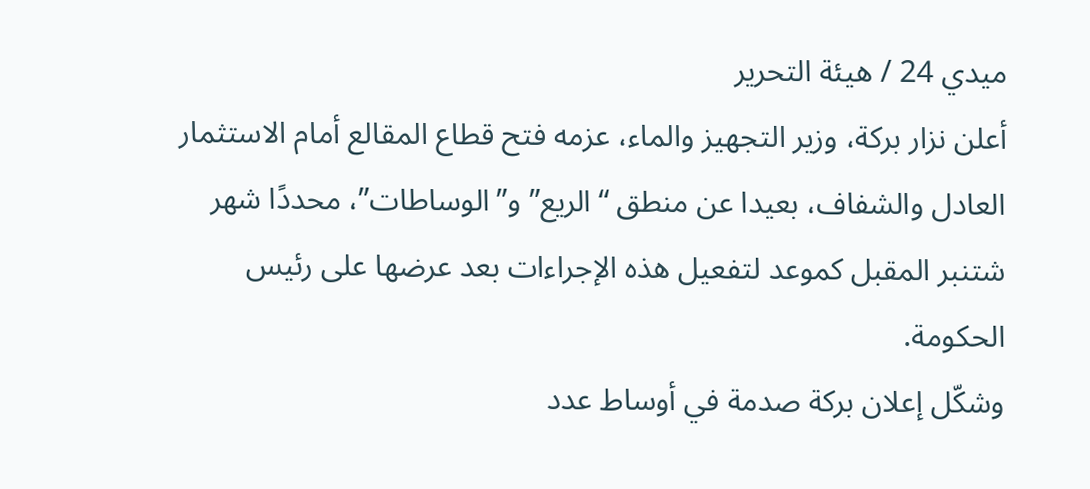ميدي 24 / هيئة التحرير
أعلن نزار بركة، وزير التجهيز والماء، عزمه فتح قطاع المقالع أمام الاستثمار العادل والشفاف، بعيدا عن منطق “الريع” و”الوساطات”، محددًا شهر شتنبر المقبل كموعد لتفعيل هذه الإجراءات بعد عرضها على رئيس الحكومة.
وشكّل إعلان بركة صدمة في أوساط عدد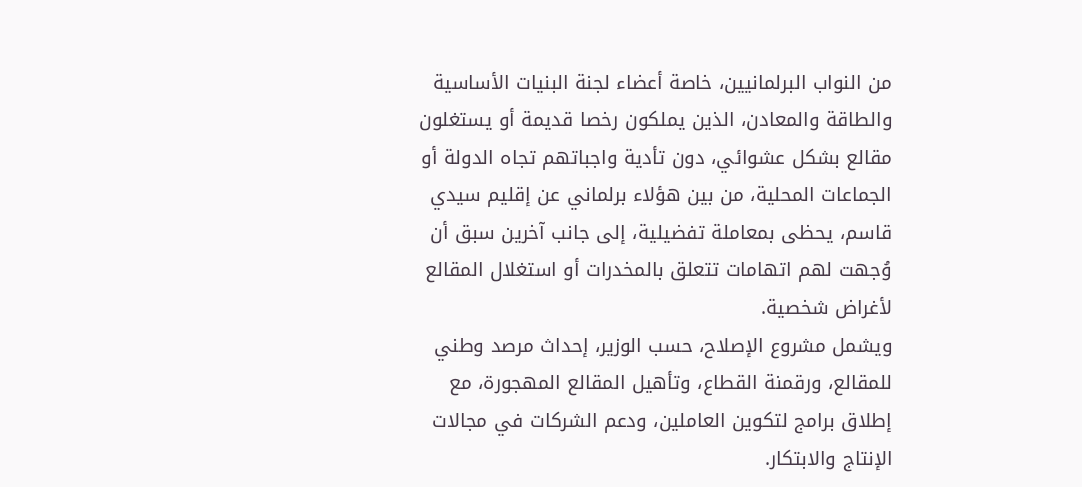من النواب البرلمانيين، خاصة أعضاء لجنة البنيات الأساسية والطاقة والمعادن، الذين يملكون رخصا قديمة أو يستغلون مقالع بشكل عشوائي، دون تأدية واجباتهم تجاه الدولة أو الجماعات المحلية، من بين هؤلاء برلماني عن إقليم سيدي قاسم، يحظى بمعاملة تفضيلية، إلى جانب آخرين سبق أن وُجهت لهم اتهامات تتعلق بالمخدرات أو استغلال المقالع لأغراض شخصية.
ويشمل مشروع الإصلاح، حسب الوزير، إحداث مرصد وطني للمقالع، ورقمنة القطاع، وتأهيل المقالع المهجورة، مع إطلاق برامج لتكوين العاملين، ودعم الشركات في مجالات الإنتاج والابتكار.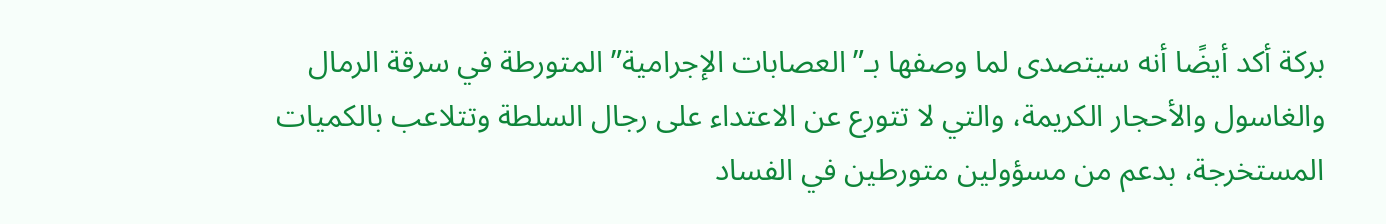بركة أكد أيضًا أنه سيتصدى لما وصفها بـ”العصابات الإجرامية” المتورطة في سرقة الرمال والغاسول والأحجار الكريمة، والتي لا تتورع عن الاعتداء على رجال السلطة وتتلاعب بالكميات المستخرجة، بدعم من مسؤولين متورطين في الفساد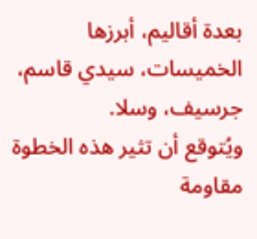بعدة أقاليم، أبرزها الخميسات، سيدي قاسم، جرسيف، وسلا.
ويُتوقع أن تثير هذه الخطوة مقاومة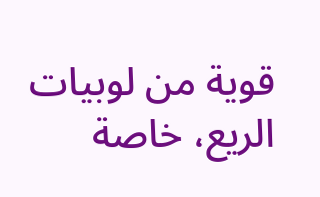قوية من لوبيات الريع، خاصة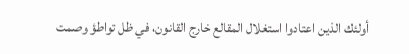أولئك الذين اعتادوا استغلال المقالع خارج القانون، في ظل تواطؤ وصمت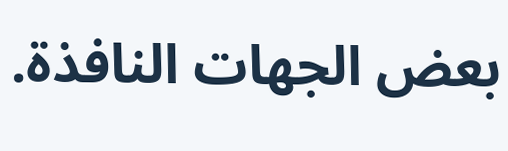بعض الجهات النافذة.